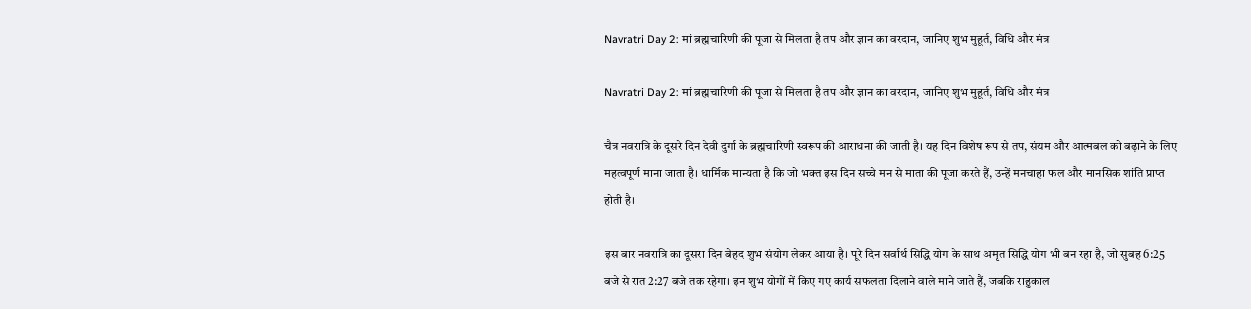Navratri Day 2: मां ब्रह्मचारिणी की पूजा से मिलता है तप और ज्ञान का वरदान, जानिए शुभ मुहूर्त, विधि और मंत्र

Navratri Day 2: मां ब्रह्मचारिणी की पूजा से मिलता है तप और ज्ञान का वरदान, जानिए शुभ मुहूर्त, विधि और मंत्र

चैत्र नवरात्रि के दूसरे दिन देवी दुर्गा के ब्रह्मचारिणी स्वरूप की आराधना की जाती है। यह दिन विशेष रूप से तप, संयम और आत्मबल को बढ़ाने के लिए महत्वपूर्ण माना जाता है। धार्मिक मान्यता है कि जो भक्त इस दिन सच्चे मन से माता की पूजा करते हैं, उन्हें मनचाहा फल और मानसिक शांति प्राप्त होती है।

इस बार नवरात्रि का दूसरा दिन बेहद शुभ संयोग लेकर आया है। पूरे दिन सर्वार्थ सिद्धि योग के साथ अमृत सिद्धि योग भी बन रहा है, जो सुबह 6:25 बजे से रात 2:27 बजे तक रहेगा। इन शुभ योगों में किए गए कार्य सफलता दिलाने वाले माने जाते हैं, जबकि राहुकाल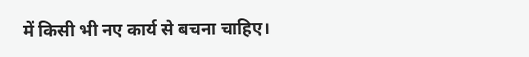में किसी भी नए कार्य से बचना चाहिए।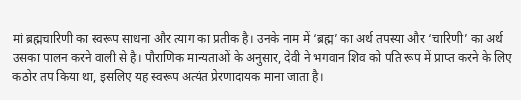मां ब्रह्मचारिणी का स्वरूप साधना और त्याग का प्रतीक है। उनके नाम में ‘ब्रह्म’ का अर्थ तपस्या और ‘चारिणी’ का अर्थ उसका पालन करने वाली से है। पौराणिक मान्यताओं के अनुसार, देवी ने भगवान शिव को पति रूप में प्राप्त करने के लिए कठोर तप किया था, इसलिए यह स्वरूप अत्यंत प्रेरणादायक माना जाता है।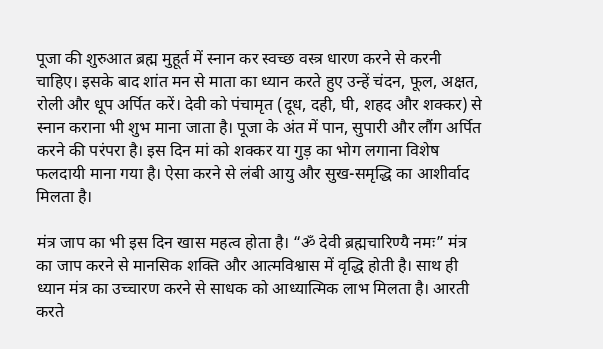पूजा की शुरुआत ब्रह्म मुहूर्त में स्नान कर स्वच्छ वस्त्र धारण करने से करनी चाहिए। इसके बाद शांत मन से माता का ध्यान करते हुए उन्हें चंदन, फूल, अक्षत, रोली और धूप अर्पित करें। देवी को पंचामृत (दूध, दही, घी, शहद और शक्कर) से स्नान कराना भी शुभ माना जाता है। पूजा के अंत में पान, सुपारी और लौंग अर्पित करने की परंपरा है। इस दिन मां को शक्कर या गुड़ का भोग लगाना विशेष फलदायी माना गया है। ऐसा करने से लंबी आयु और सुख-समृद्धि का आशीर्वाद मिलता है।

मंत्र जाप का भी इस दिन खास महत्व होता है। “ॐ देवी ब्रह्मचारिण्यै नमः” मंत्र का जाप करने से मानसिक शक्ति और आत्मविश्वास में वृद्धि होती है। साथ ही ध्यान मंत्र का उच्चारण करने से साधक को आध्यात्मिक लाभ मिलता है। आरती करते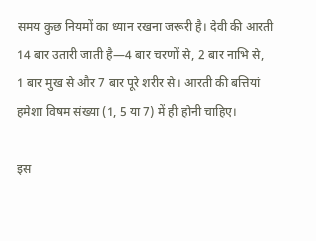समय कुछ नियमों का ध्यान रखना जरूरी है। देवी की आरती 14 बार उतारी जाती है—4 बार चरणों से, 2 बार नाभि से, 1 बार मुख से और 7 बार पूरे शरीर से। आरती की बत्तियां हमेशा विषम संख्या (1, 5 या 7) में ही होनी चाहिए।

इस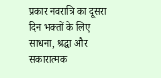प्रकार नवरात्रि का दूसरा दिन भक्तों के लिए साधना, श्रद्धा और सकारात्मक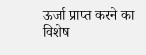ऊर्जा प्राप्त करने का विशेष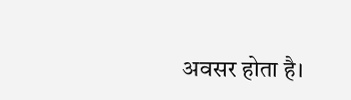अवसर होता है।